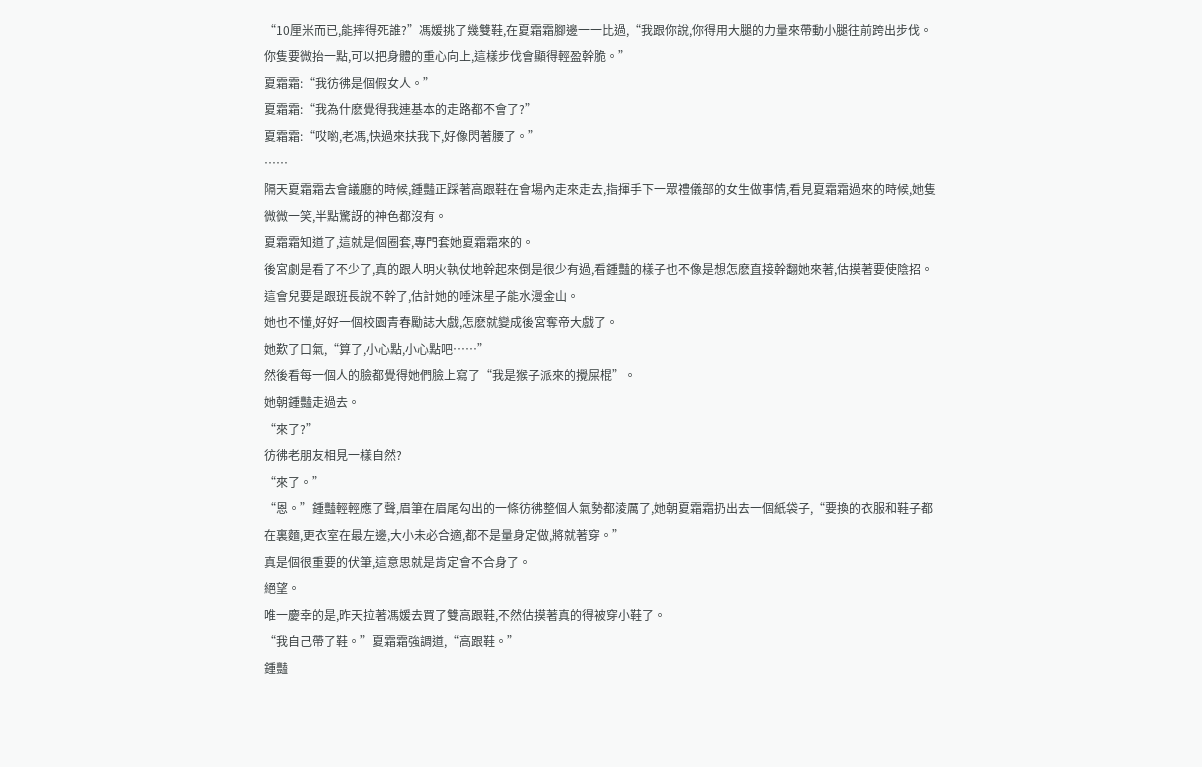“10厘米而已,能摔得死誰?”馮媛挑了幾雙鞋,在夏霜霜腳邊一一比過,“我跟你說,你得用大腿的力量來帶動小腿往前跨出步伐。你隻要微抬一點,可以把身體的重心向上,這樣步伐會顯得輕盈幹脆。”
夏霜霜:“我彷彿是個假女人。”
夏霜霜:“我為什麽覺得我連基本的走路都不會了?”
夏霜霜:“哎喲,老馮,快過來扶我下,好像閃著腰了。”
……
隔天夏霜霜去會議廳的時候,鍾豔正踩著高跟鞋在會場內走來走去,指揮手下一眾禮儀部的女生做事情,看見夏霜霜過來的時候,她隻微微一笑,半點驚訝的神色都沒有。
夏霜霜知道了,這就是個圈套,專門套她夏霜霜來的。
後宮劇是看了不少了,真的跟人明火執仗地幹起來倒是很少有過,看鍾豔的樣子也不像是想怎麽直接幹翻她來著,估摸著要使陰招。
這會兒要是跟班長說不幹了,估計她的唾沫星子能水漫金山。
她也不懂,好好一個校園青春勵誌大戲,怎麽就變成後宮奪帝大戲了。
她歎了口氣,“算了,小心點,小心點吧……”
然後看每一個人的臉都覺得她們臉上寫了“我是猴子派來的攪屎棍”。
她朝鍾豔走過去。
“來了?”
彷彿老朋友相見一樣自然?
“來了。”
“恩。”鍾豔輕輕應了聲,眉筆在眉尾勾出的一條彷彿整個人氣勢都淩厲了,她朝夏霜霜扔出去一個紙袋子,“要換的衣服和鞋子都在裏麵,更衣室在最左邊,大小未必合適,都不是量身定做,將就著穿。”
真是個很重要的伏筆,這意思就是肯定會不合身了。
絕望。
唯一慶幸的是,昨天拉著馮媛去買了雙高跟鞋,不然估摸著真的得被穿小鞋了。
“我自己帶了鞋。”夏霜霜強調道,“高跟鞋。”
鍾豔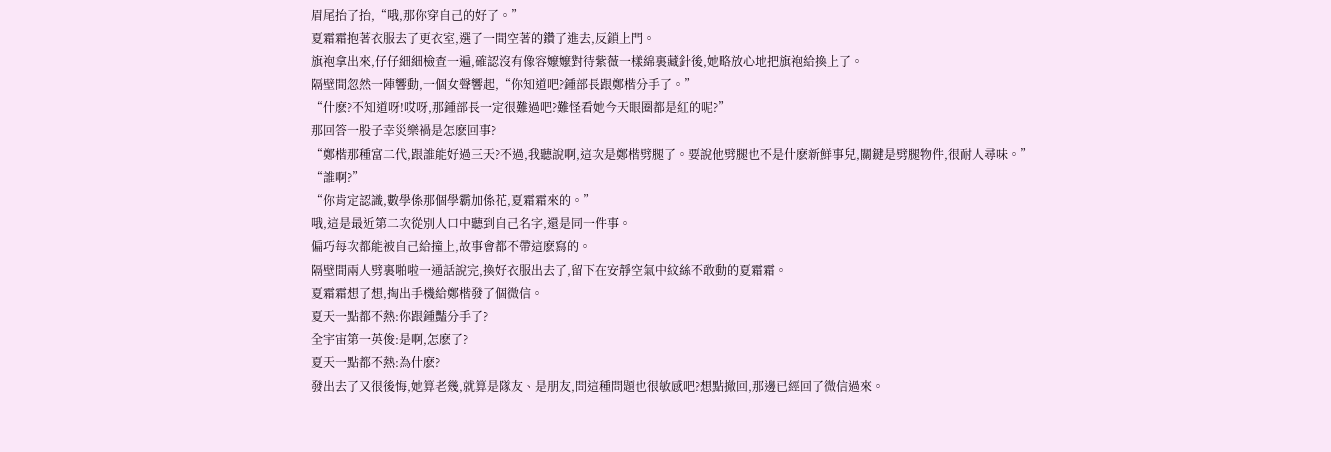眉尾抬了抬,“哦,那你穿自己的好了。”
夏霜霜抱著衣服去了更衣室,選了一間空著的鑽了進去,反鎖上門。
旗袍拿出來,仔仔細細檢查一遍,確認沒有像容嬤嬤對待紫薇一樣綿裏藏針後,她略放心地把旗袍給換上了。
隔壁間忽然一陣響動,一個女聲響起,“你知道吧?鍾部長跟鄭楷分手了。”
“什麽?不知道呀!哎呀,那鍾部長一定很難過吧?難怪看她今天眼圈都是紅的呢?”
那回答一股子幸災樂禍是怎麽回事?
“鄭楷那種富二代,跟誰能好過三天?不過,我聽說啊,這次是鄭楷劈腿了。要說他劈腿也不是什麽新鮮事兒,關鍵是劈腿物件,很耐人尋味。”
“誰啊?”
“你肯定認識,數學係那個學霸加係花,夏霜霜來的。”
哦,這是最近第二次從別人口中聽到自己名字,還是同一件事。
偏巧每次都能被自己給撞上,故事會都不帶這麽寫的。
隔壁間兩人劈裏啪啦一通話說完,換好衣服出去了,留下在安靜空氣中紋絲不敢動的夏霜霜。
夏霜霜想了想,掏出手機給鄭楷發了個微信。
夏天一點都不熱:你跟鍾豔分手了?
全宇宙第一英俊:是啊,怎麽了?
夏天一點都不熱:為什麽?
發出去了又很後悔,她算老幾,就算是隊友、是朋友,問這種問題也很敏感吧?想點撤回,那邊已經回了微信過來。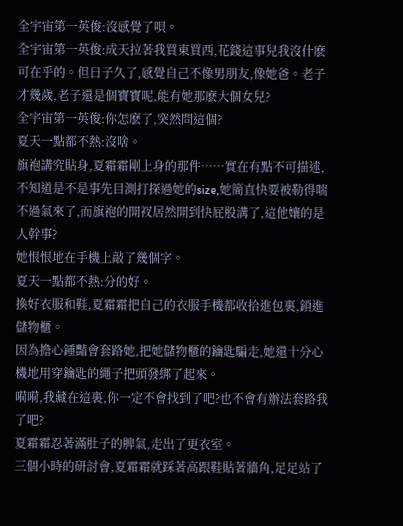全宇宙第一英俊:沒感覺了唄。
全宇宙第一英俊:成天拉著我買東買西,花錢這事兒我沒什麽可在乎的。但日子久了,感覺自己不像男朋友,像她爸。老子才幾歲,老子還是個寶寶呢,能有她那麽大個女兒?
全宇宙第一英俊:你怎麽了,突然問這個?
夏天一點都不熱:沒啥。
旗袍講究貼身,夏霜霜剛上身的那件……實在有點不可描述,不知道是不是事先目測打探過她的size,她簡直快要被勒得喘不過氣來了,而旗袍的開衩居然開到快屁股溝了,這他孃的是人幹事?
她恨恨地在手機上敲了幾個字。
夏天一點都不熱:分的好。
換好衣服和鞋,夏霜霜把自己的衣服手機都收拾進包裏,鎖進儲物櫃。
因為擔心鍾豔會套路她,把她儲物櫃的鑰匙騙走,她還十分心機地用穿鑰匙的繩子把頭發綁了起來。
嗬嗬,我藏在這裏,你一定不會找到了吧?也不會有辦法套路我了吧?
夏霜霜忍著滿肚子的脾氣,走出了更衣室。
三個小時的研討會,夏霜霜就踩著高跟鞋貼著牆角,足足站了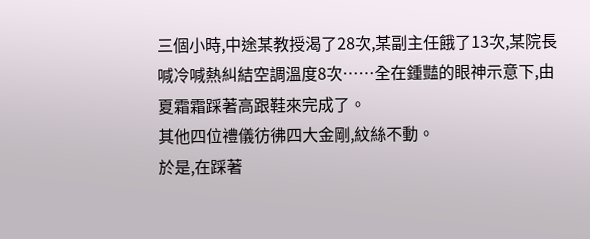三個小時,中途某教授渴了28次,某副主任餓了13次,某院長喊冷喊熱糾結空調溫度8次……全在鍾豔的眼神示意下,由夏霜霜踩著高跟鞋來完成了。
其他四位禮儀彷彿四大金剛,紋絲不動。
於是,在踩著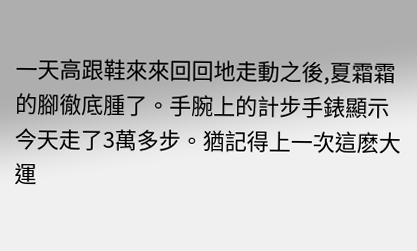一天高跟鞋來來回回地走動之後,夏霜霜的腳徹底腫了。手腕上的計步手錶顯示今天走了3萬多步。猶記得上一次這麽大運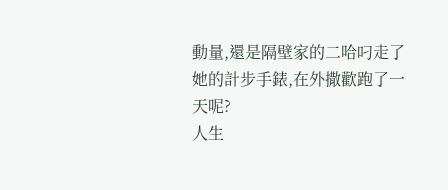動量,還是隔壁家的二哈叼走了她的計步手錶,在外撒歡跑了一天呢?
人生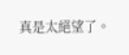真是太絕望了。